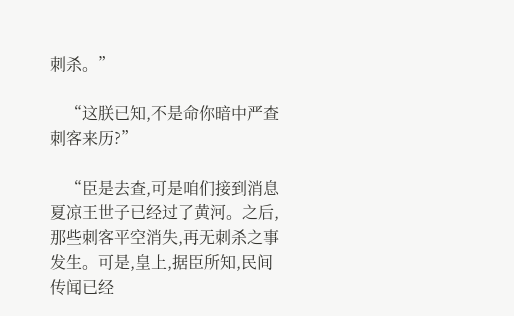刺杀。”

    “这朕已知,不是命你暗中严查刺客来历?”

    “臣是去查,可是咱们接到消息夏凉王世子已经过了黄河。之后,那些刺客平空消失,再无刺杀之事发生。可是,皇上,据臣所知,民间传闻已经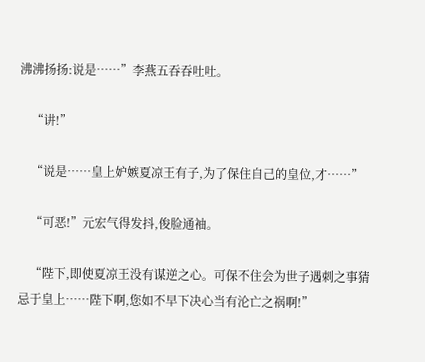沸沸扬扬:说是……”李燕五吞吞吐吐。

    “讲!”

    “说是……皇上妒嫉夏凉王有子,为了保住自己的皇位,才……”

    “可恶!”元宏气得发抖,俊脸通袖。

    “陛下,即使夏凉王没有谋逆之心。可保不住会为世子遇刺之事猜忌于皇上……陛下啊,您如不早下决心当有沦亡之祸啊!”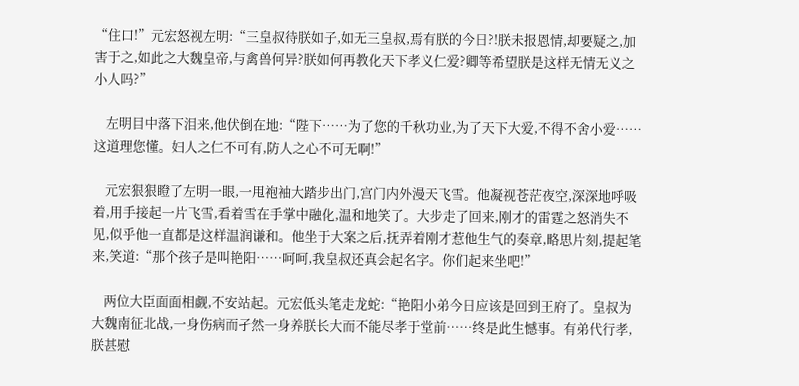“住口!”元宏怒视左明:“三皇叔待朕如子,如无三皇叔,焉有朕的今日?!朕未报恩情,却要疑之,加害于之,如此之大魏皇帝,与禽兽何异?朕如何再教化天下孝义仁爱?卿等希望朕是这样无情无义之小人吗?”

    左明目中落下泪来,他伏倒在地:“陛下……为了您的千秋功业,为了天下大爱,不得不舍小爱……这道理您懂。妇人之仁不可有,防人之心不可无啊!”

    元宏狠狠瞪了左明一眼,一甩袍袖大踏步出门,宫门内外漫天飞雪。他凝视苍茫夜空,深深地呼吸着,用手接起一片飞雪,看着雪在手掌中融化,温和地笑了。大步走了回来,刚才的雷霆之怒消失不见,似乎他一直都是这样温润谦和。他坐于大案之后,抚弄着刚才惹他生气的奏章,略思片刻,提起笔来,笑道:“那个孩子是叫艳阳……呵呵,我皇叔还真会起名字。你们起来坐吧!”

    两位大臣面面相觑,不安站起。元宏低头笔走龙蛇:“艳阳小弟今日应该是回到王府了。皇叔为大魏南征北战,一身伤病而孑然一身养朕长大而不能尽孝于堂前……终是此生憾事。有弟代行孝,朕甚慰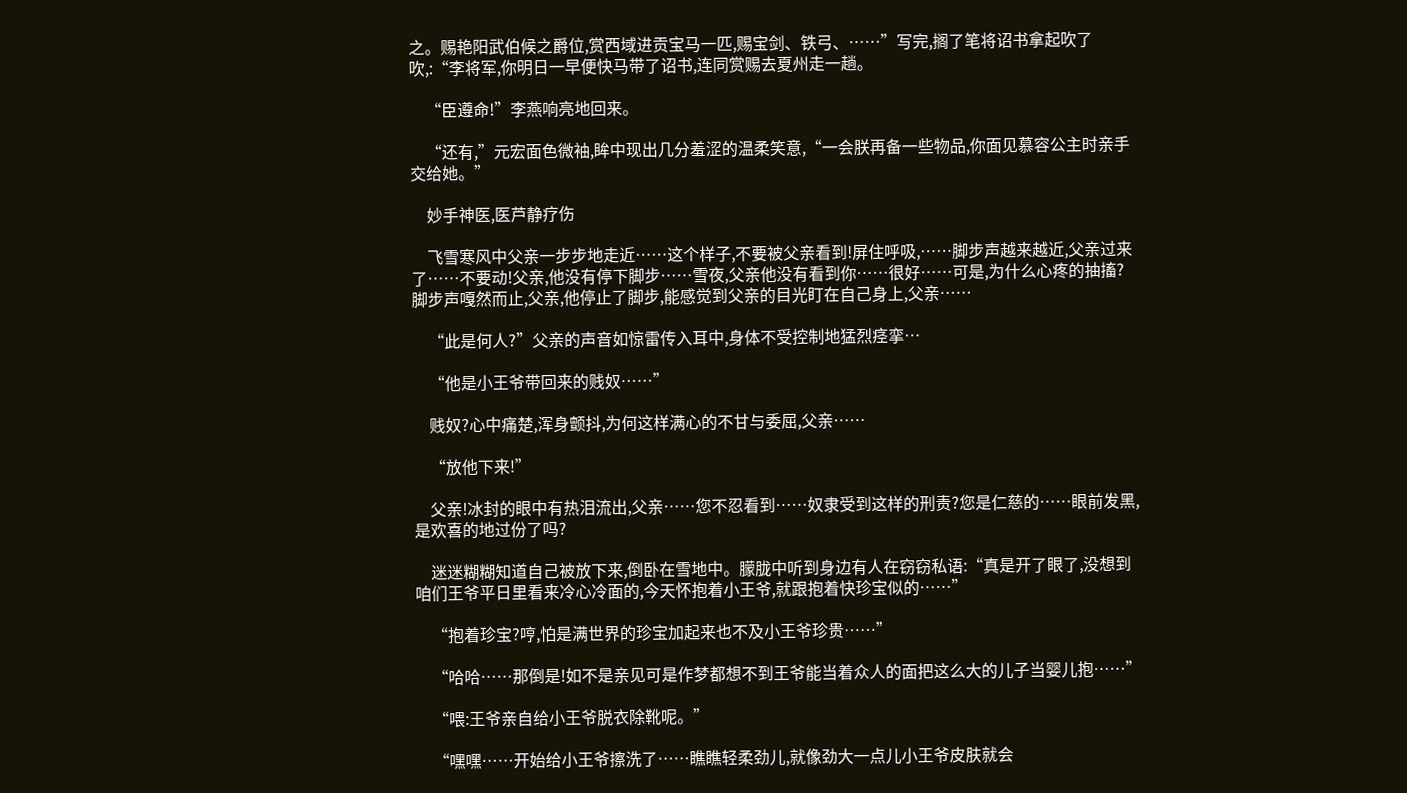之。赐艳阳武伯候之爵位,赏西域进贡宝马一匹,赐宝剑、铁弓、……”写完,搁了笔将诏书拿起吹了吹,:“李将军,你明日一早便快马带了诏书,连同赏赐去夏州走一趟。

    “臣遵命!”李燕响亮地回来。

    “还有,”元宏面色微袖,眸中现出几分羞涩的温柔笑意,“一会朕再备一些物品,你面见慕容公主时亲手交给她。”

    妙手神医,医芦静疗伤

    飞雪寒风中父亲一步步地走近……这个样子,不要被父亲看到!屏住呼吸,……脚步声越来越近,父亲过来了……不要动!父亲,他没有停下脚步……雪夜,父亲他没有看到你……很好……可是,为什么心疼的抽搐?脚步声嘎然而止,父亲,他停止了脚步,能感觉到父亲的目光盯在自己身上,父亲……

    “此是何人?”父亲的声音如惊雷传入耳中,身体不受控制地猛烈痉挛…

    “他是小王爷带回来的贱奴……”

    贱奴?心中痛楚,浑身颤抖,为何这样满心的不甘与委屈,父亲……

    “放他下来!”

    父亲!冰封的眼中有热泪流出,父亲……您不忍看到……奴隶受到这样的刑责?您是仁慈的……眼前发黑,是欢喜的地过份了吗?

    迷迷糊糊知道自己被放下来,倒卧在雪地中。朦胧中听到身边有人在窃窃私语:“真是开了眼了,没想到咱们王爷平日里看来冷心冷面的,今天怀抱着小王爷,就跟抱着快珍宝似的……”

    “抱着珍宝?哼,怕是满世界的珍宝加起来也不及小王爷珍贵……”

    “哈哈……那倒是!如不是亲见可是作梦都想不到王爷能当着众人的面把这么大的儿子当婴儿抱……”

    “喂:王爷亲自给小王爷脱衣除靴呢。”

    “嘿嘿……开始给小王爷擦洗了……瞧瞧轻柔劲儿,就像劲大一点儿小王爷皮肤就会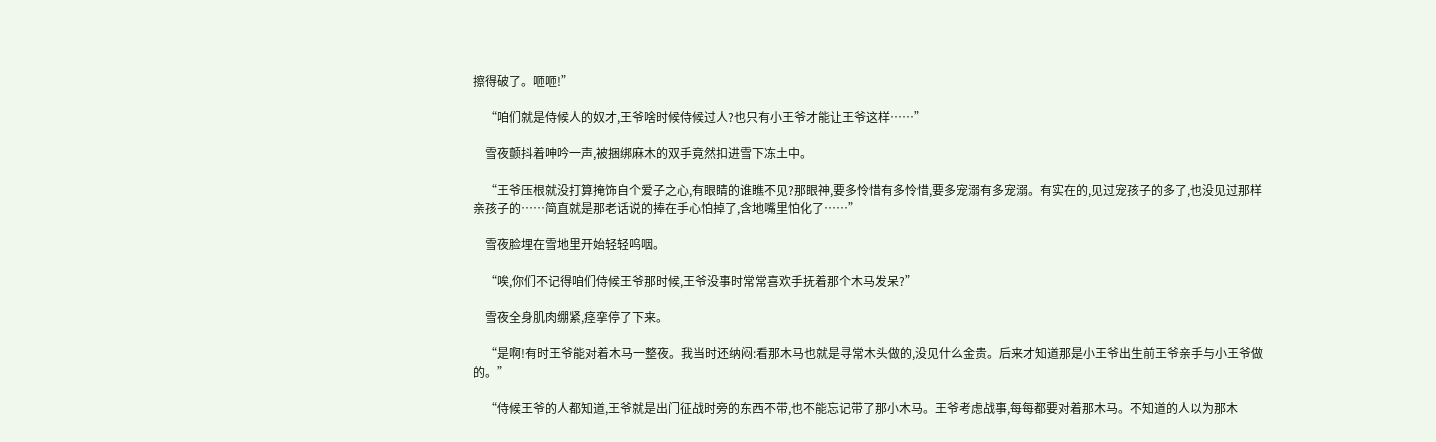擦得破了。咂咂!”

    “咱们就是侍候人的奴才,王爷啥时候侍候过人?也只有小王爷才能让王爷这样……”

    雪夜颤抖着呻吟一声,被捆绑麻木的双手竟然扣进雪下冻土中。

    “王爷压根就没打算掩饰自个爱子之心,有眼睛的谁瞧不见?那眼神,要多怜惜有多怜惜,要多宠溺有多宠溺。有实在的,见过宠孩子的多了,也没见过那样亲孩子的……简直就是那老话说的捧在手心怕掉了,含地嘴里怕化了……”

    雪夜脸埋在雪地里开始轻轻呜咽。

    “唉,你们不记得咱们侍候王爷那时候,王爷没事时常常喜欢手抚着那个木马发呆?”

    雪夜全身肌肉绷紧,痉挛停了下来。

    “是啊!有时王爷能对着木马一整夜。我当时还纳闷:看那木马也就是寻常木头做的,没见什么金贵。后来才知道那是小王爷出生前王爷亲手与小王爷做的。”

    “侍候王爷的人都知道,王爷就是出门征战时旁的东西不带,也不能忘记带了那小木马。王爷考虑战事,每每都要对着那木马。不知道的人以为那木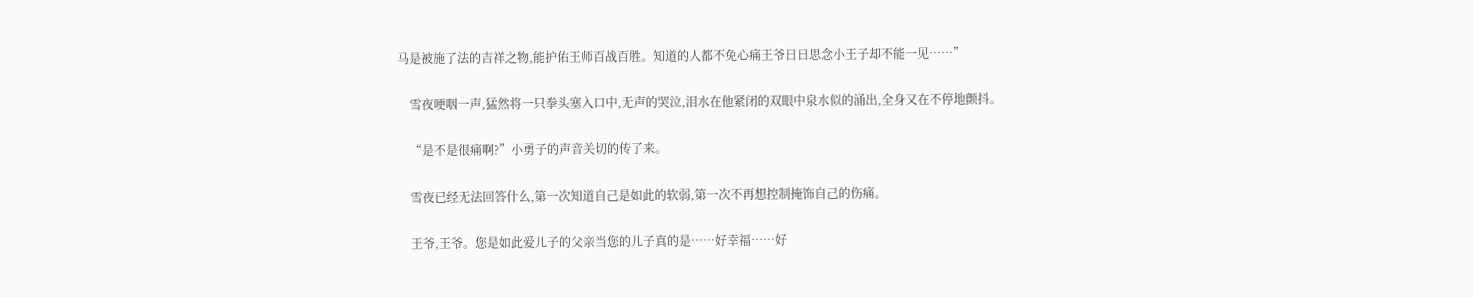马是被施了法的吉祥之物,能护佑王师百战百胜。知道的人都不免心痛王爷日日思念小王子却不能一见……”

    雪夜哽咽一声,猛然将一只拳头塞入口中,无声的哭泣,泪水在他紧闭的双眼中泉水似的涌出,全身又在不停地颤抖。

    “是不是很痛啊?”小勇子的声音关切的传了来。

    雪夜已经无法回答什么,第一次知道自己是如此的软弱,第一次不再想控制掩饰自己的伤痛。

    王爷,王爷。您是如此爱儿子的父亲当您的儿子真的是……好幸福……好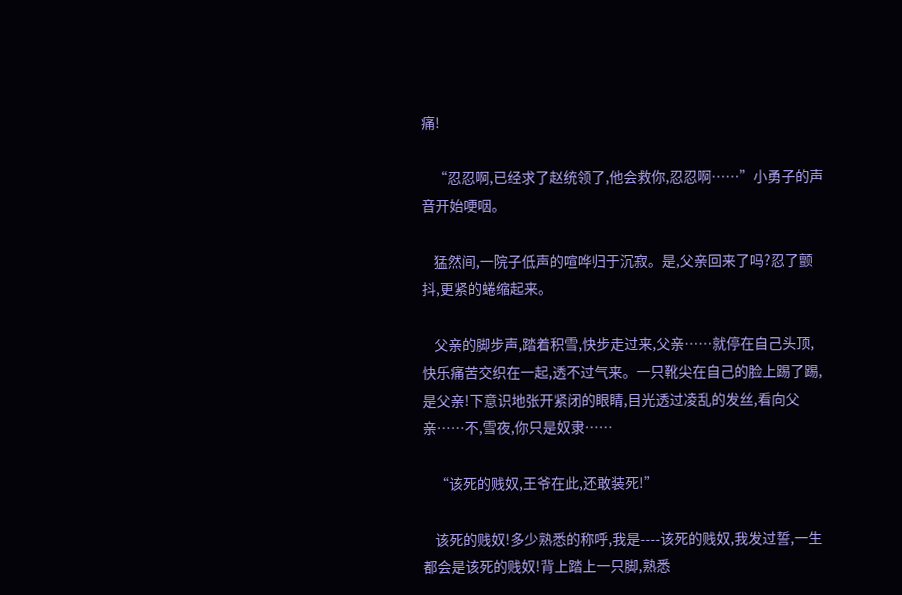痛!

    “忍忍啊,已经求了赵统领了,他会救你,忍忍啊……”小勇子的声音开始哽咽。

    猛然间,一院子低声的喧哗归于沉寂。是,父亲回来了吗?忍了颤抖,更紧的蜷缩起来。

    父亲的脚步声,踏着积雪,快步走过来,父亲……就停在自己头顶,快乐痛苦交织在一起,透不过气来。一只靴尖在自己的脸上踢了踢,是父亲!下意识地张开紧闭的眼睛,目光透过凌乱的发丝,看向父亲……不,雪夜,你只是奴隶……

    “该死的贱奴,王爷在此,还敢装死!”

    该死的贱奴!多少熟悉的称呼,我是----该死的贱奴,我发过誓,一生都会是该死的贱奴!背上踏上一只脚,熟悉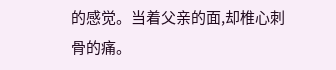的感觉。当着父亲的面,却椎心刺骨的痛。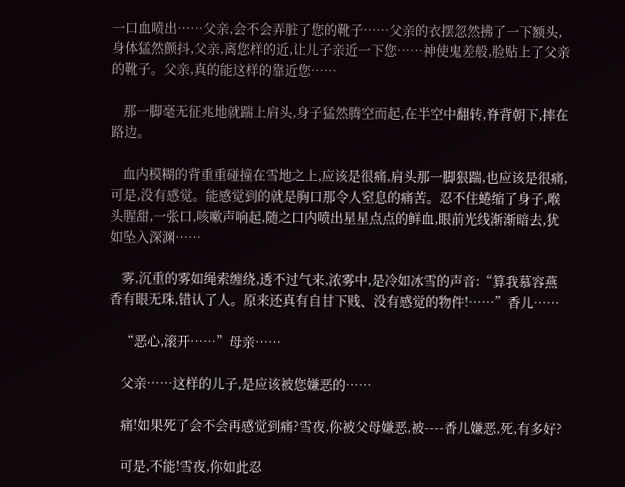一口血喷出……父亲,会不会弄脏了您的靴子……父亲的衣摆忽然拂了一下额头,身体猛然颤抖,父亲,离您样的近,让儿子亲近一下您……神使鬼差般,脸贴上了父亲的靴子。父亲,真的能这样的靠近您……

    那一脚毫无征兆地就踹上肩头,身子猛然腾空而起,在半空中翻转,脊背朝下,摔在路边。

    血内模糊的背重重碰撞在雪地之上,应该是很痛,肩头那一脚狠踹,也应该是很痛,可是,没有感觉。能感觉到的就是胸口那令人窒息的痛苦。忍不住蜷缩了身子,喉头腥甜,一张口,咳嗽声响起,随之口内喷出星星点点的鲜血,眼前光线渐渐暗去,犹如坠入深渊……

    雾,沉重的雾如绳索缠绕,透不过气来,浓雾中,是冷如冰雪的声音:“算我慕容燕香有眼无珠,错认了人。原来还真有自甘下贱、没有感觉的物件!……”香儿……

    “恶心,滚开……”母亲……

    父亲……这样的儿子,是应该被您嫌恶的……

    痛!如果死了会不会再感觉到痛?雪夜,你被父母嫌恶,被----香儿嫌恶,死,有多好?

    可是,不能!雪夜,你如此忍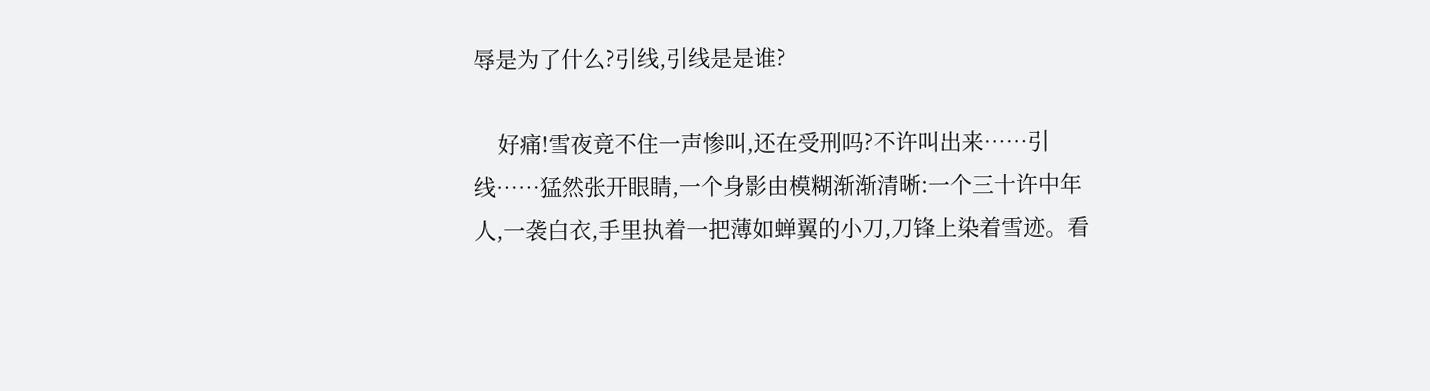辱是为了什么?引线,引线是是谁?

    好痛!雪夜竟不住一声惨叫,还在受刑吗?不许叫出来……引线……猛然张开眼睛,一个身影由模糊渐渐清晰:一个三十许中年人,一袭白衣,手里执着一把薄如蝉翼的小刀,刀锋上染着雪迹。看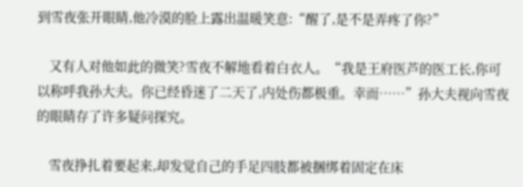到雪夜张开眼睛,他冷漠的脸上露出温暖笑意:“醒了,是不是弄疼了你?”

    又有人对他如此的微笑?雪夜不解地看着白衣人。“我是王府医芦的医工长,你可以称呼我孙大夫。你已经昏迷了二天了,内处伤都极重。幸而……”孙大夫视向雪夜的眼睛存了许多疑问探究。

    雪夜挣扎着要起来,却发觉自己的手足四肢都被捆绑着固定在床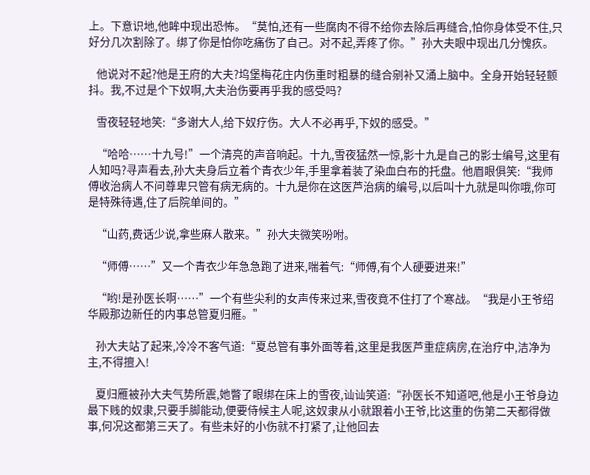上。下意识地,他眸中现出恐怖。“莫怕,还有一些腐肉不得不给你去除后再缝合,怕你身体受不住,只好分几次割除了。绑了你是怕你吃痛伤了自己。对不起,弄疼了你。”孙大夫眼中现出几分愧疚。

    他说对不起?他是王府的大夫?坞堡梅花庄内伤重时粗暴的缝合剜补又涌上脑中。全身开始轻轻颤抖。我,不过是个下奴啊,大夫治伤要再乎我的感受吗?

    雪夜轻轻地笑:“多谢大人,给下奴疗伤。大人不必再乎,下奴的感受。”

    “哈哈……十九号!”一个清亮的声音响起。十九,雪夜猛然一惊,影十九是自己的影士编号,这里有人知吗?寻声看去,孙大夫身后立着个青衣少年,手里拿着装了染血白布的托盘。他眉眼俱笑:“我师傅收治病人不问尊卑只管有病无病的。十九是你在这医芦治病的编号,以后叫十九就是叫你哦,你可是特殊待遇,住了后院单间的。”

    “山药,费话少说,拿些麻人散来。”孙大夫微笑吩咐。

    “师傅……”又一个青衣少年急急跑了进来,喘着气:“师傅,有个人硬要进来!”

    “哟!是孙医长啊……”一个有些尖利的女声传来过来,雪夜竟不住打了个寒战。“我是小王爷绍华殿那边新任的内事总管夏归雁。”

    孙大夫站了起来,冷冷不客气道:“夏总管有事外面等着,这里是我医芦重症病房,在治疗中,洁净为主,不得擅入!

    夏归雁被孙大夫气势所震,她瞥了眼绑在床上的雪夜,讪讪笑道:“孙医长不知道吧,他是小王爷身边最下贱的奴隶,只要手脚能动,便要侍候主人呢,这奴隶从小就跟着小王爷,比这重的伤第二天都得做事,何况这都第三天了。有些未好的小伤就不打紧了,让他回去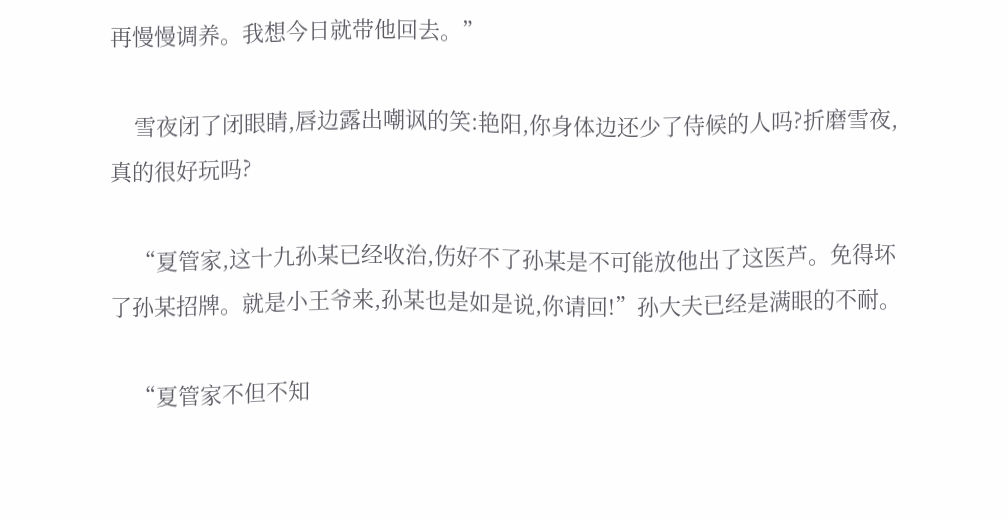再慢慢调养。我想今日就带他回去。”

    雪夜闭了闭眼睛,唇边露出嘲讽的笑:艳阳,你身体边还少了侍候的人吗?折磨雪夜,真的很好玩吗?

    “夏管家,这十九孙某已经收治,伤好不了孙某是不可能放他出了这医芦。免得坏了孙某招牌。就是小王爷来,孙某也是如是说,你请回!”孙大夫已经是满眼的不耐。

    “夏管家不但不知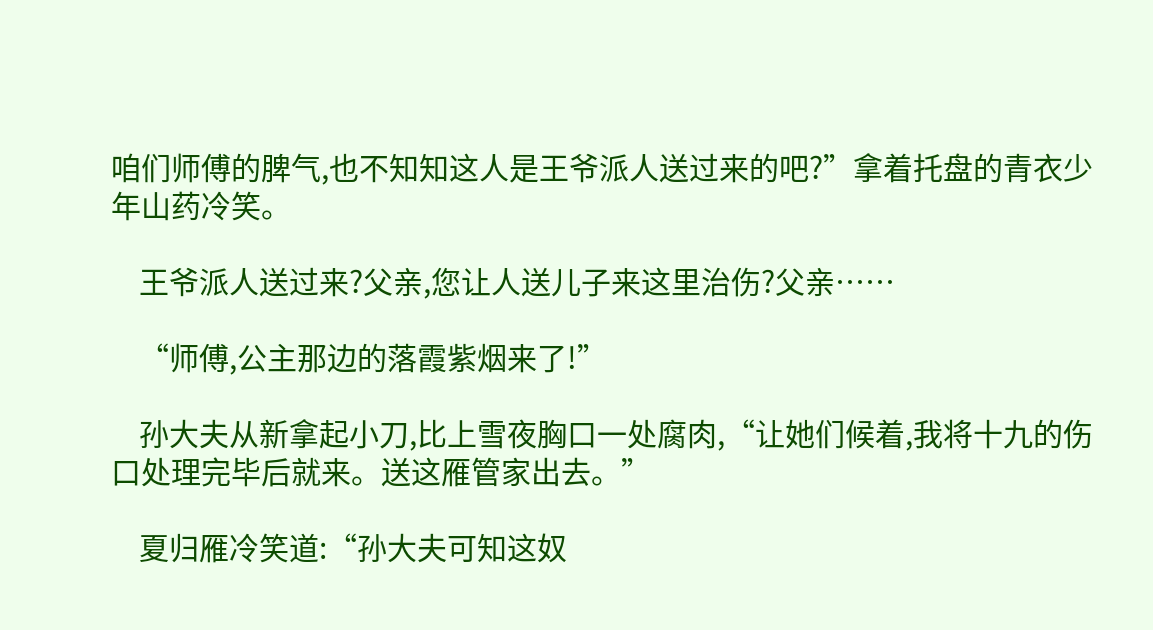咱们师傅的脾气,也不知知这人是王爷派人送过来的吧?”拿着托盘的青衣少年山药冷笑。

    王爷派人送过来?父亲,您让人送儿子来这里治伤?父亲……

    “师傅,公主那边的落霞紫烟来了!”

    孙大夫从新拿起小刀,比上雪夜胸口一处腐肉,“让她们候着,我将十九的伤口处理完毕后就来。送这雁管家出去。”

    夏归雁冷笑道:“孙大夫可知这奴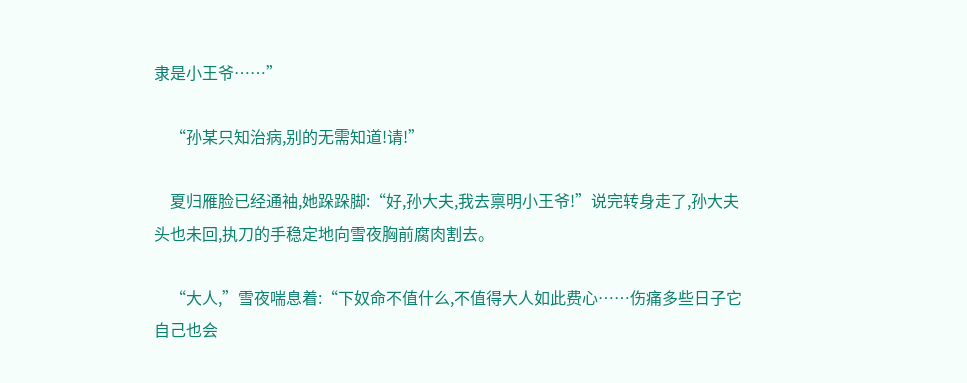隶是小王爷……”

    “孙某只知治病,别的无需知道!请!”

    夏归雁脸已经通袖,她跺跺脚:“好,孙大夫,我去禀明小王爷!”说完转身走了,孙大夫头也未回,执刀的手稳定地向雪夜胸前腐肉割去。

    “大人,”雪夜喘息着:“下奴命不值什么,不值得大人如此费心……伤痛多些日子它自己也会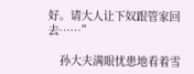好。请大人让下奴跟管家回去……”

    孙大夫满眼忧患地看着雪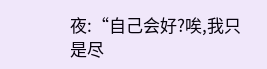夜:“自己会好?唉,我只是尽